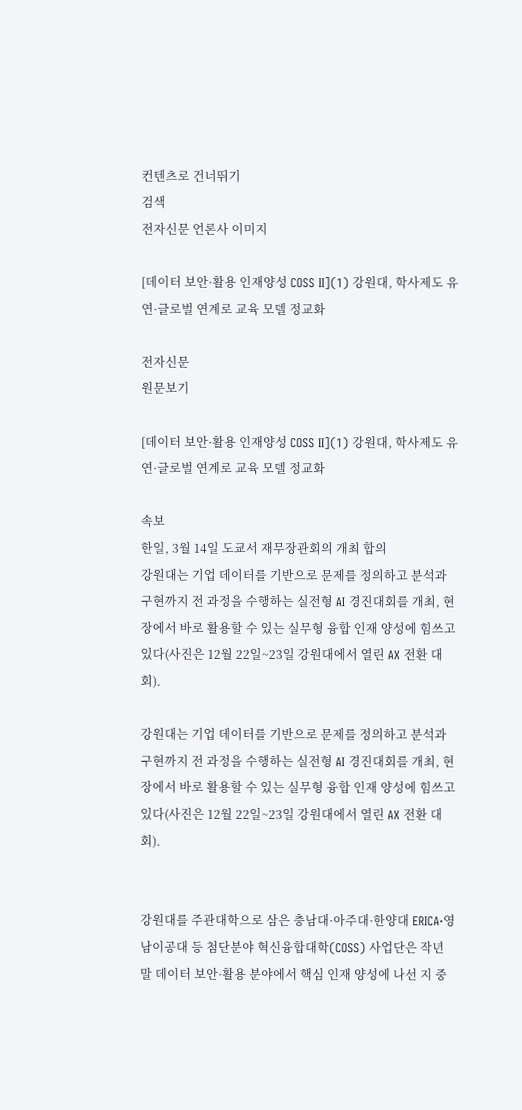컨텐츠로 건너뛰기
검색
전자신문 언론사 이미지

[데이터 보안·활용 인재양성 COSS II](1) 강원대, 학사제도 유연·글로벌 연계로 교육 모델 정교화

전자신문
원문보기

[데이터 보안·활용 인재양성 COSS II](1) 강원대, 학사제도 유연·글로벌 연계로 교육 모델 정교화

속보
한일, 3월 14일 도쿄서 재무장관회의 개최 합의
강원대는 기업 데이터를 기반으로 문제를 정의하고 분석과 구현까지 전 과정을 수행하는 실전형 AI 경진대회를 개최, 현장에서 바로 활용할 수 있는 실무형 융합 인재 양성에 힘쓰고 있다(사진은 12월 22일~23일 강원대에서 열린 AX 전환 대회).

강원대는 기업 데이터를 기반으로 문제를 정의하고 분석과 구현까지 전 과정을 수행하는 실전형 AI 경진대회를 개최, 현장에서 바로 활용할 수 있는 실무형 융합 인재 양성에 힘쓰고 있다(사진은 12월 22일~23일 강원대에서 열린 AX 전환 대회).


강원대를 주관대학으로 삼은 충남대·아주대·한양대 ERICA·영남이공대 등 첨단분야 혁신융합대학(COSS) 사업단은 작년 말 데이터 보안·활용 분야에서 핵심 인재 양성에 나선 지 중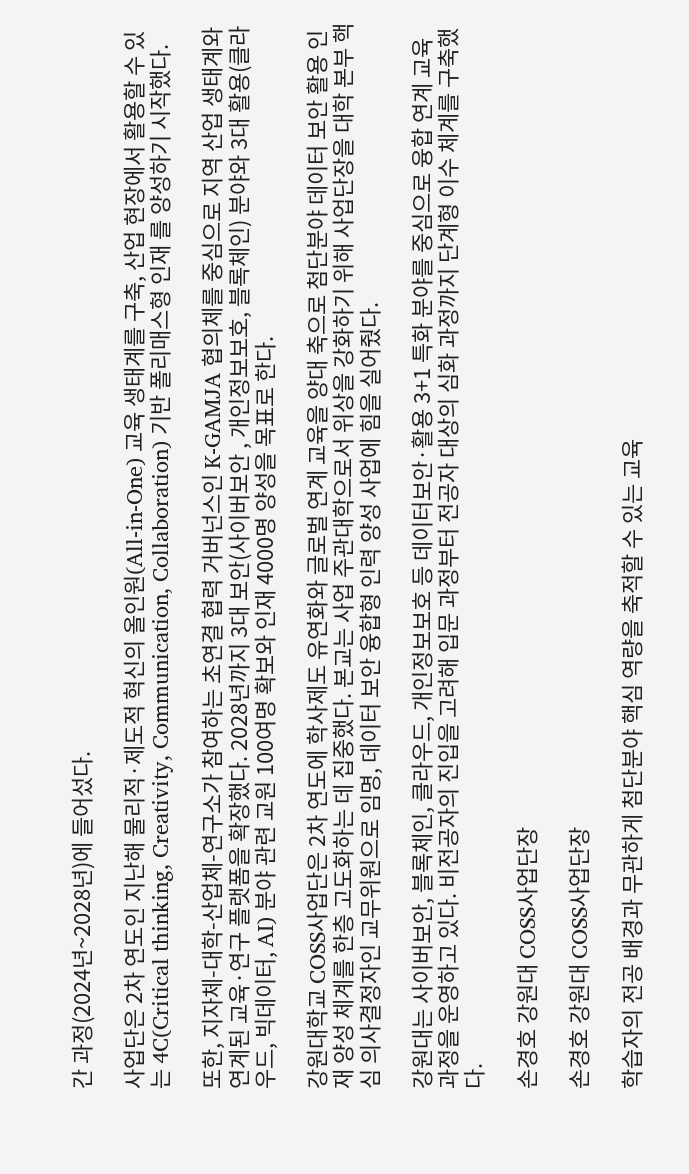간 과정(2024년~2028년)에 들어섰다.

사업단은 2차 연도인 지난해 물리적·제도적 혁신의 올인원(All-in-One) 교육 생태계를 구축, 산업 현장에서 활용할 수 있는 4C(Critical thinking, Creativity, Communication, Collaboration) 기반 폴리매스형 인재 를 양성하기 시작했다.

또한, 지자체-대학-산업체-연구소가 참여하는 초연결 협력 거버넌스인 K-GAMJA 협의체를 중심으로 지역 산업 생태계와 연계된 교육·연구 플랫폼을 확장했다. 2028년까지 3대 보안(사이버보안 , 개인정보보호, 블록체인) 분야와 3대 활용(클라우드, 빅데이터, AI) 분야 관련 교원 100여명 확보와 인재 4000명 양성을 목표로 한다.

강원대학교 COSS사업단은 2차 연도에 학사제도 유연화와 글로벌 연계 교육을 양대 축으로 첨단분야 데이터 보안 활용 인재 양성 체계를 한층 고도화하는 데 집중했다. 본교는 사업 주관대학으로서 위상을 강화하기 위해 사업단장을 대학 본부 핵심 의사결정자인 교무위원으로 임명, 데이터 보안 융합형 인력 양성 사업에 힘을 실어줬다.

강원대는 사이버보안, 블록체인, 클라우드, 개인정보보호 등 데이터보안·활용 3+1 특화 분야를 중심으로 융합 연계 교육과정을 운영하고 있다. 비전공자의 진입을 고려해 입문 과정부터 전공자 대상의 심화 과정까지 단계형 이수 체계를 구축했다.

손경호 강원대 COSS사업단장

손경호 강원대 COSS사업단장

학습자의 전공 배경과 무관하게 첨단분야 핵심 역량을 축적할 수 있는 교육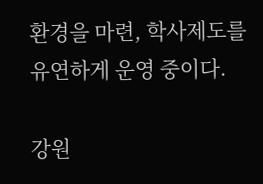환경을 마련, 학사제도를 유연하게 운영 중이다.

강원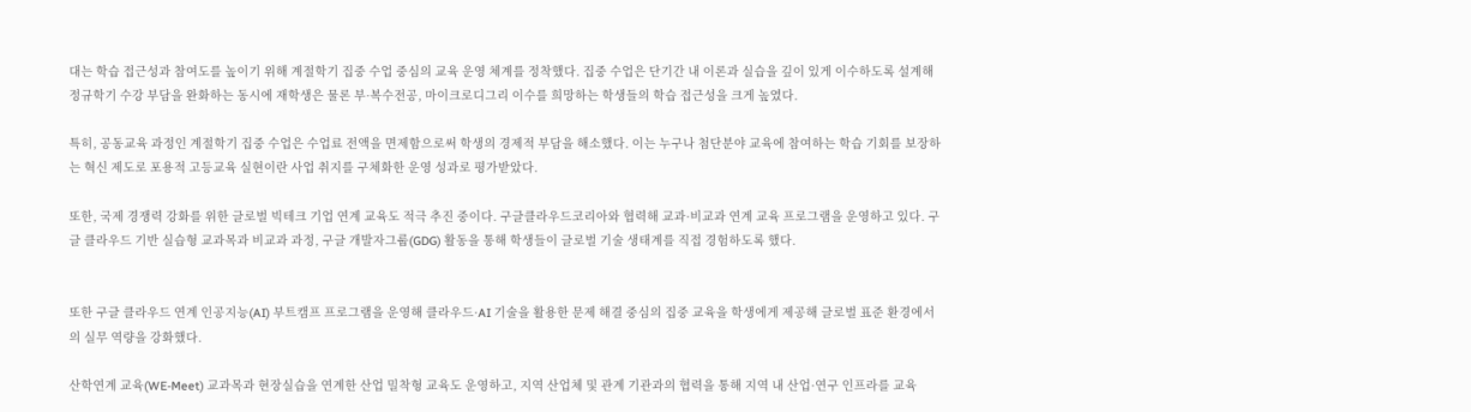대는 학습 접근성과 참여도를 높이기 위해 계절학기 집중 수업 중심의 교육 운영 체계를 정착했다. 집중 수업은 단기간 내 이론과 실습을 깊이 있게 이수하도록 설계해 정규학기 수강 부담을 완화하는 동시에 재학생은 물론 부·복수전공, 마이크로디그리 이수를 희망하는 학생들의 학습 접근성을 크게 높였다.

특히, 공동교육 과정인 계절학기 집중 수업은 수업료 전액을 면제함으로써 학생의 경제적 부담을 해소했다. 이는 누구나 첨단분야 교육에 참여하는 학습 기회를 보장하는 혁신 제도로 포용적 고등교육 실현이란 사업 취지를 구체화한 운영 성과로 평가받았다.

또한, 국제 경쟁력 강화를 위한 글로벌 빅테크 기업 연계 교육도 적극 추진 중이다. 구글클라우드코리아와 협력해 교과·비교과 연계 교육 프로그램을 운영하고 있다. 구글 클라우드 기반 실습형 교과목과 비교과 과정, 구글 개발자그룹(GDG) 활동을 통해 학생들이 글로벌 기술 생태계를 직접 경험하도록 했다.


또한 구글 클라우드 연계 인공지능(AI) 부트캠프 프로그램을 운영해 클라우드·AI 기술을 활용한 문제 해결 중심의 집중 교육을 학생에게 제공해 글로벌 표준 환경에서의 실무 역량을 강화했다.

산학연계 교육(WE-Meet) 교과목과 현장실습을 연계한 산업 밀착형 교육도 운영하고, 지역 산업체 및 관계 기관과의 협력을 통해 지역 내 산업·연구 인프라를 교육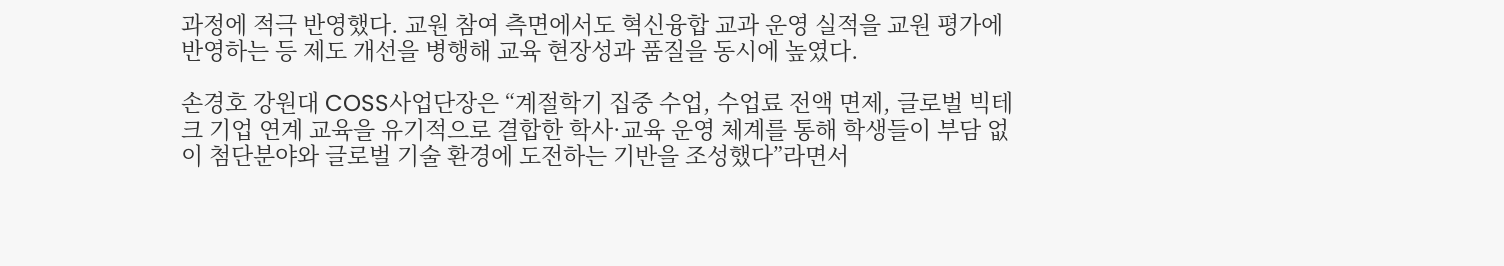과정에 적극 반영했다. 교원 참여 측면에서도 혁신융합 교과 운영 실적을 교원 평가에 반영하는 등 제도 개선을 병행해 교육 현장성과 품질을 동시에 높였다.

손경호 강원대 COSS사업단장은 “계절학기 집중 수업, 수업료 전액 면제, 글로벌 빅테크 기업 연계 교육을 유기적으로 결합한 학사·교육 운영 체계를 통해 학생들이 부담 없이 첨단분야와 글로벌 기술 환경에 도전하는 기반을 조성했다”라면서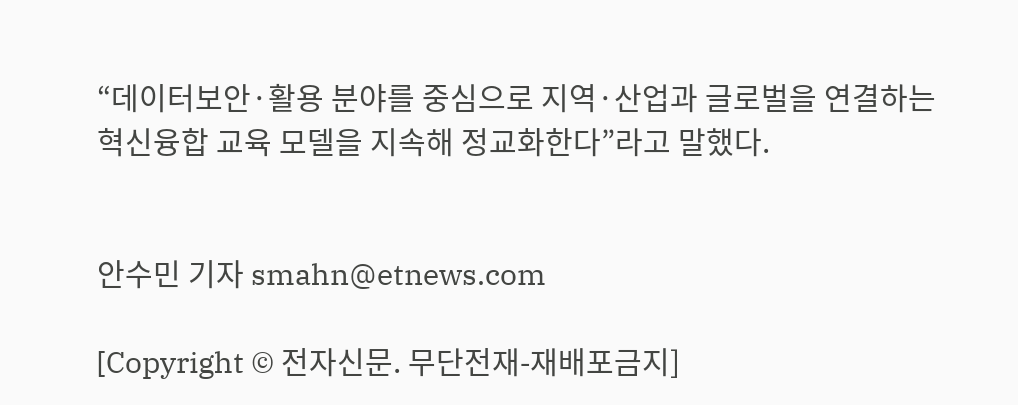“데이터보안·활용 분야를 중심으로 지역·산업과 글로벌을 연결하는 혁신융합 교육 모델을 지속해 정교화한다”라고 말했다.


안수민 기자 smahn@etnews.com

[Copyright © 전자신문. 무단전재-재배포금지]